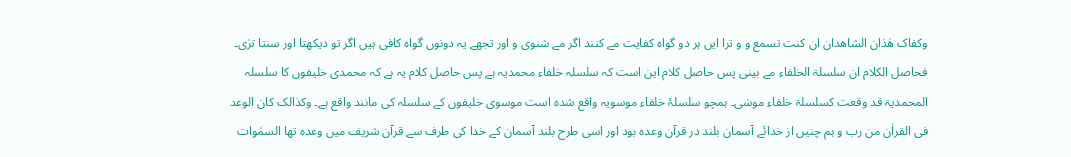وکفاک ھٰذان الشاھدان ان کنت تسمع و و ترا ایں ہر دو گواہ کفایت مے کنند اگر مے شنوی و اور تجھے یہ دونوں گواہ کافی ہیں اگر تو دیکھتا اور سنتا ترٰی۔ فحاصل الکلام ان سلسلۃ الخلفاء مے بینی پس حاصل کلام این است کہ سلسلہ خلفاء محمدیہ ہے پس حاصل کلام یہ ہے کہ محمدی خلیفوں کا سلسلہ المحمدیۃ قد وقعت کسلسلۃ خلفاء موسٰی۔ ہمچو سلسلۂ خلفاء موسویہ واقع شدہ است موسوی خلیفوں کے سلسلہ کی مانند واقع ہے۔ وکذالک کان الوعد فی القراٰن من رب و ہم چنیں از خدائے آسمان بلند در قرآن وعدہ بود اور اسی طرح بلند آسمان کے خدا کی طرف سے قرآن شریف میں وعدہ تھا السمٰوات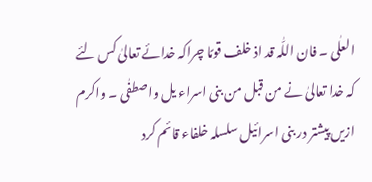العلٰی ۔ فان اللّٰہ قد اذ خلف قومًا چراکہ خدائے تعالیٰ کس لئے کہ خدا تعالیٰ نے من قبل من بنی اسراء یل واصطفٰی ۔ واکرم ازیں پیشتر در بنی اسرائیل سلسلہ خلفاء قائم کرد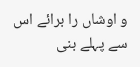و اوشاں را برائے اس سے پہلے بنی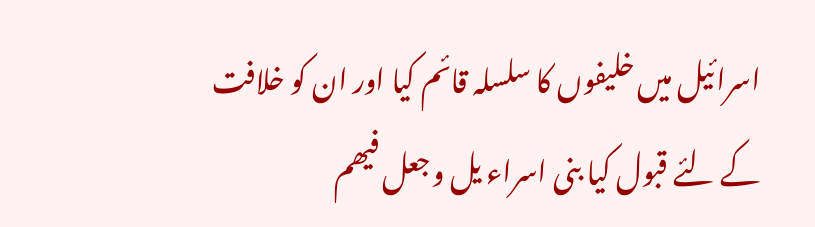اسرائیل میں خلیفوں کا سلسلہ قائم کیا اور ان کو خلافت کے لئے قبول کیا بنی اسراء یل وجعل فیھم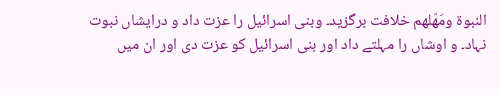النبوۃ ومَھّلھم خلافت برگزید۔ وبنی اسرائیل را عزت داد و درایشاں نبوت نہاد۔ و اوشاں را مہلتے داد اور بنی اسرائیل کو عزت دی اور ان میں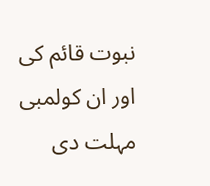نبوت قائم کی اور ان کولمبی مہلت دی